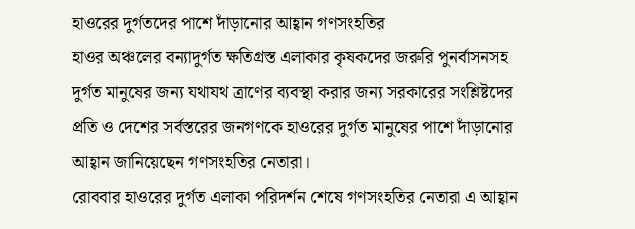হাওরের দুর্গতদের পাশে দাঁড়ানোর আহ্বান গণসংহতির
হাওর অঞ্চলের বন্যাদুর্গত ক্ষতিগ্রস্ত এলাকার কৃষকদের জরুরি পুনর্বাসনসহ দুর্গত মানুষের জন্য যথাযথ ত্রাণের ব্যবস্থা করার জন্য সরকারের সংশ্লিষ্টদের প্রতি ও দেশের সর্বস্তরের জনগণকে হাওরের দুর্গত মানুষের পাশে দাঁড়ানোর আহ্বান জানিয়েছেন গণসংহতির নেতারা।
রোববার হাওরের দুর্গত এলাকা পরিদর্শন শেষে গণসংহতির নেতারা এ আহ্বান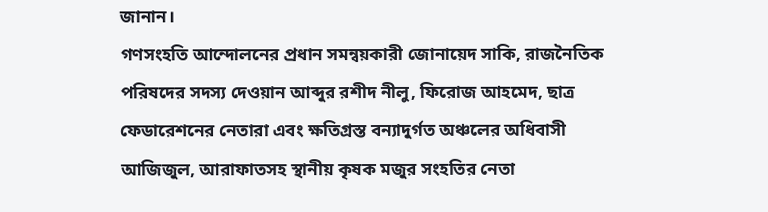জানান।
গণসংহতি আন্দোলনের প্রধান সমন্বয়কারী জোনায়েদ সাকি, রাজনৈতিক পরিষদের সদস্য দেওয়ান আব্দুর রশীদ নীলু, ফিরোজ আহমেদ, ছাত্র ফেডারেশনের নেতারা এবং ক্ষতিগ্রস্ত বন্যাদুর্গত অঞ্চলের অধিবাসী আজিজুল, আরাফাতসহ স্থানীয় কৃষক মজুর সংহতির নেতা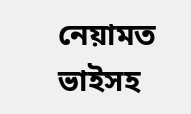নেয়ামত ভাইসহ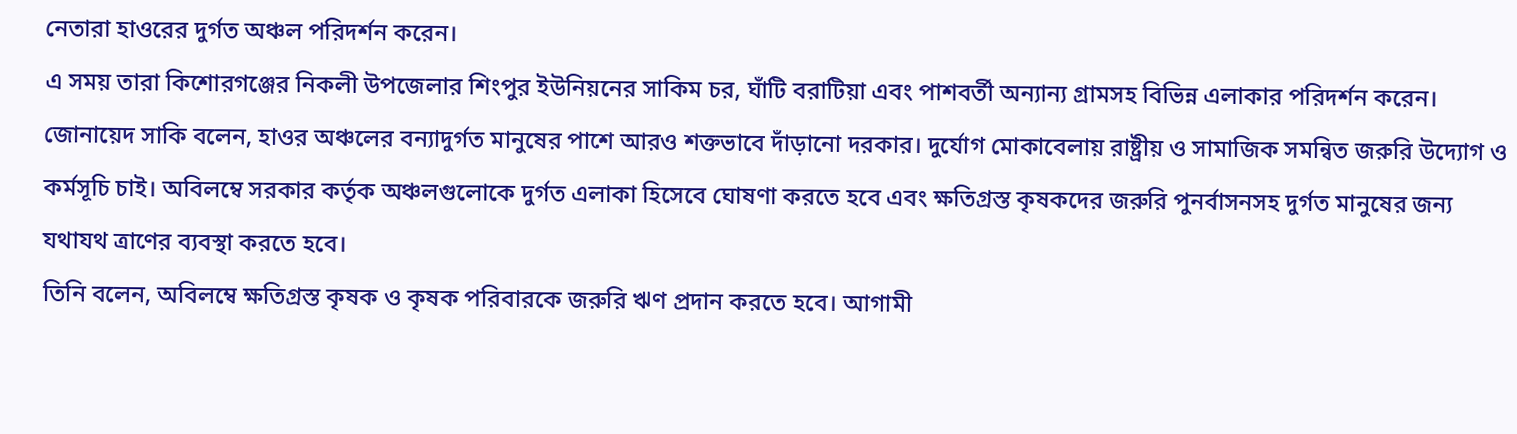নেতারা হাওরের দুর্গত অঞ্চল পরিদর্শন করেন।
এ সময় তারা কিশোরগঞ্জের নিকলী উপজেলার শিংপুর ইউনিয়নের সাকিম চর, ঘাঁটি বরাটিয়া এবং পাশবর্তী অন্যান্য গ্রামসহ বিভিন্ন এলাকার পরিদর্শন করেন।
জোনায়েদ সাকি বলেন, হাওর অঞ্চলের বন্যাদুর্গত মানুষের পাশে আরও শক্তভাবে দাঁড়ানো দরকার। দুর্যোগ মোকাবেলায় রাষ্ট্রীয় ও সামাজিক সমন্বিত জরুরি উদ্যোগ ও কর্মসূচি চাই। অবিলম্বে সরকার কর্তৃক অঞ্চলগুলোকে দুর্গত এলাকা হিসেবে ঘোষণা করতে হবে এবং ক্ষতিগ্রস্ত কৃষকদের জরুরি পুনর্বাসনসহ দুর্গত মানুষের জন্য যথাযথ ত্রাণের ব্যবস্থা করতে হবে।
তিনি বলেন, অবিলম্বে ক্ষতিগ্রস্ত কৃষক ও কৃষক পরিবারকে জরুরি ঋণ প্রদান করতে হবে। আগামী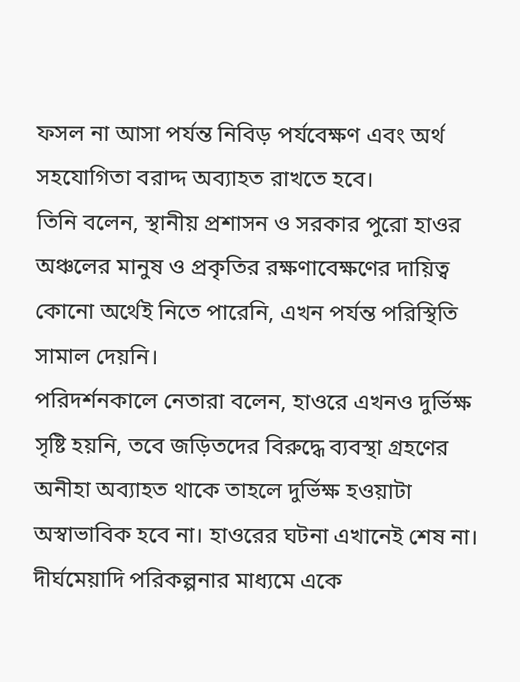ফসল না আসা পর্যন্ত নিবিড় পর্যবেক্ষণ এবং অর্থ সহযোগিতা বরাদ্দ অব্যাহত রাখতে হবে।
তিনি বলেন, স্থানীয় প্রশাসন ও সরকার পুরো হাওর অঞ্চলের মানুষ ও প্রকৃতির রক্ষণাবেক্ষণের দায়িত্ব কোনো অর্থেই নিতে পারেনি, এখন পর্যন্ত পরিস্থিতি সামাল দেয়নি।
পরিদর্শনকালে নেতারা বলেন, হাওরে এখনও দুর্ভিক্ষ সৃষ্টি হয়নি, তবে জড়িতদের বিরুদ্ধে ব্যবস্থা গ্রহণের অনীহা অব্যাহত থাকে তাহলে দুর্ভিক্ষ হওয়াটা অস্বাভাবিক হবে না। হাওরের ঘটনা এখানেই শেষ না। দীর্ঘমেয়াদি পরিকল্পনার মাধ্যমে একে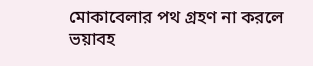মোকাবেলার পথ গ্রহণ না করলে ভয়াবহ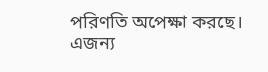পরিণতি অপেক্ষা করছে।
এজন্য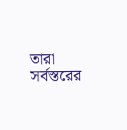তারা সর্বস্তরের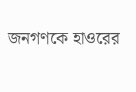জনগণকে হাওরের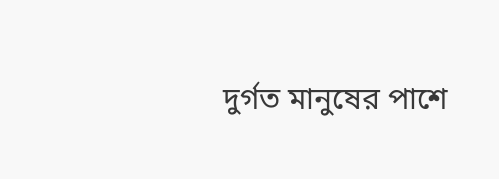দুর্গত মানুষের পাশে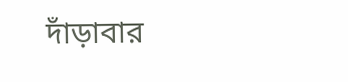দাঁড়াবার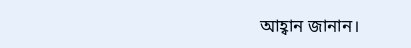আহ্বান জানান।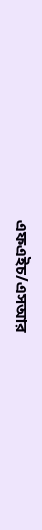এফএইচ/এসআর